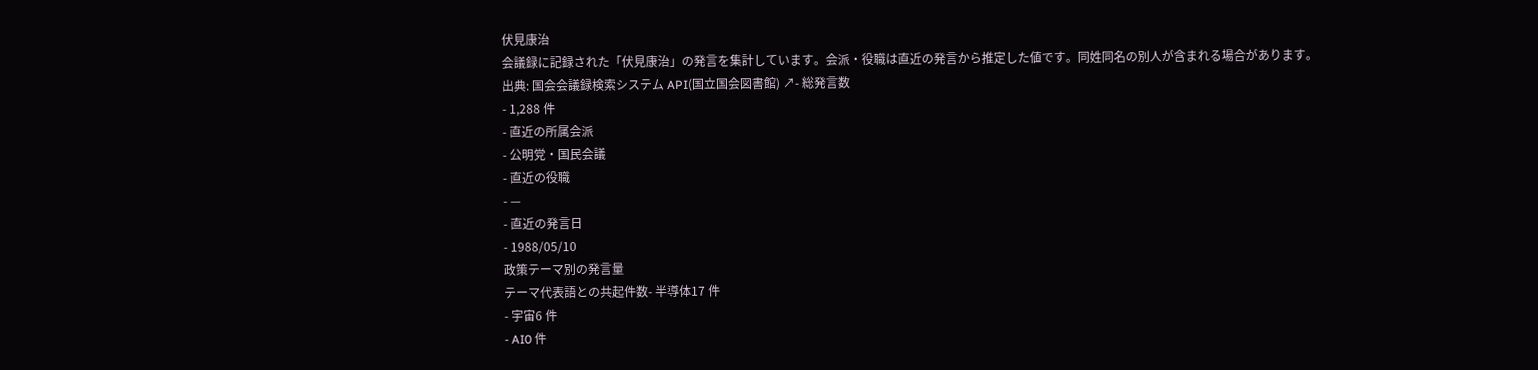伏見康治
会議録に記録された「伏見康治」の発言を集計しています。会派・役職は直近の発言から推定した値です。同姓同名の別人が含まれる場合があります。
出典: 国会会議録検索システム API(国立国会図書館) ↗- 総発言数
- 1,288 件
- 直近の所属会派
- 公明党・国民会議
- 直近の役職
- —
- 直近の発言日
- 1988/05/10
政策テーマ別の発言量
テーマ代表語との共起件数- 半導体17 件
- 宇宙6 件
- AI0 件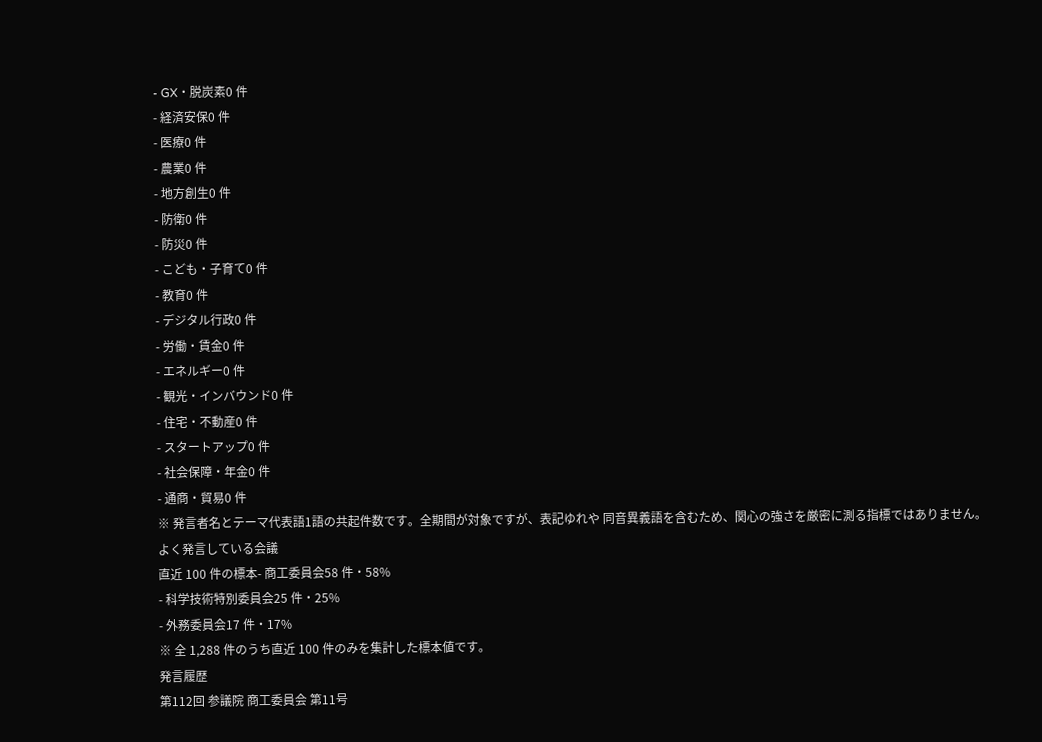- GX・脱炭素0 件
- 経済安保0 件
- 医療0 件
- 農業0 件
- 地方創生0 件
- 防衛0 件
- 防災0 件
- こども・子育て0 件
- 教育0 件
- デジタル行政0 件
- 労働・賃金0 件
- エネルギー0 件
- 観光・インバウンド0 件
- 住宅・不動産0 件
- スタートアップ0 件
- 社会保障・年金0 件
- 通商・貿易0 件
※ 発言者名とテーマ代表語1語の共起件数です。全期間が対象ですが、表記ゆれや 同音異義語を含むため、関心の強さを厳密に測る指標ではありません。
よく発言している会議
直近 100 件の標本- 商工委員会58 件・58%
- 科学技術特別委員会25 件・25%
- 外務委員会17 件・17%
※ 全 1,288 件のうち直近 100 件のみを集計した標本値です。
発言履歴
第112回 参議院 商工委員会 第11号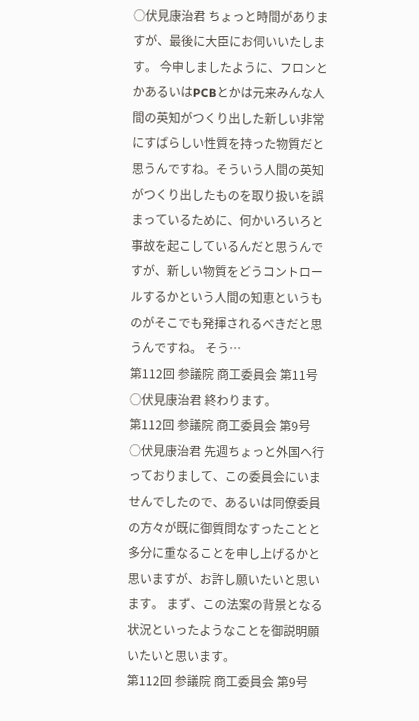○伏見康治君 ちょっと時間がありますが、最後に大臣にお伺いいたします。 今申しましたように、フロンとかあるいはPCBとかは元来みんな人間の英知がつくり出した新しい非常にすばらしい性質を持った物質だと思うんですね。そういう人間の英知がつくり出したものを取り扱いを誤まっているために、何かいろいろと事故を起こしているんだと思うんですが、新しい物質をどうコントロールするかという人間の知恵というものがそこでも発揮されるべきだと思うんですね。 そう…
第112回 参議院 商工委員会 第11号
○伏見康治君 終わります。
第112回 参議院 商工委員会 第9号
○伏見康治君 先週ちょっと外国へ行っておりまして、この委員会にいませんでしたので、あるいは同僚委員の方々が既に御質問なすったことと多分に重なることを申し上げるかと思いますが、お許し願いたいと思います。 まず、この法案の背景となる状況といったようなことを御説明願いたいと思います。
第112回 参議院 商工委員会 第9号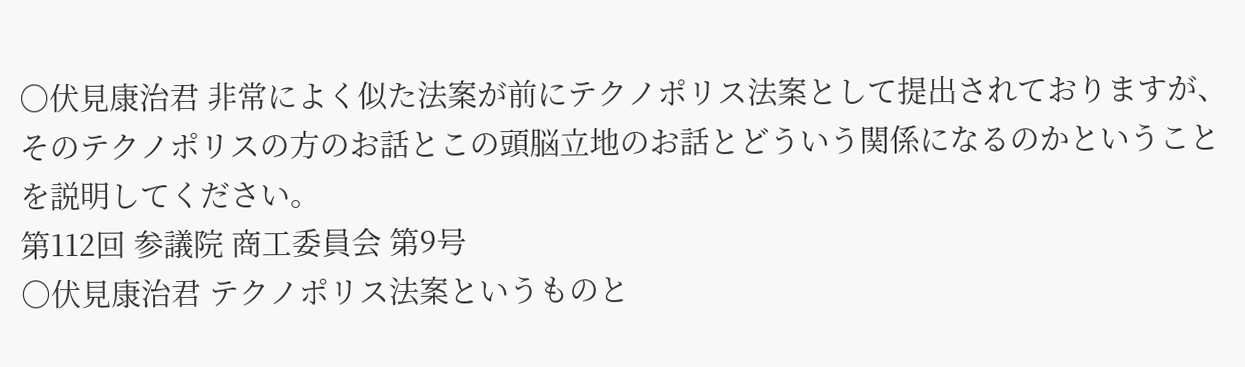○伏見康治君 非常によく似た法案が前にテクノポリス法案として提出されておりますが、そのテクノポリスの方のお話とこの頭脳立地のお話とどういう関係になるのかということを説明してください。
第112回 参議院 商工委員会 第9号
○伏見康治君 テクノポリス法案というものと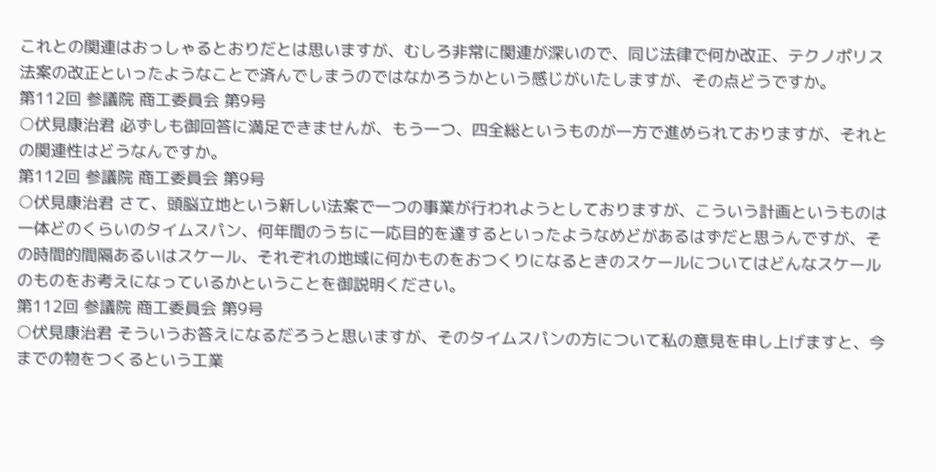これとの関連はおっしゃるとおりだとは思いますが、むしろ非常に関連が深いので、同じ法律で何か改正、テクノポリス法案の改正といったようなことで済んでしまうのではなかろうかという感じがいたしますが、その点どうですか。
第112回 参議院 商工委員会 第9号
○伏見康治君 必ずしも御回答に満足できませんが、もう一つ、四全総というものが一方で進められておりますが、それとの関連性はどうなんですか。
第112回 参議院 商工委員会 第9号
○伏見康治君 さて、頭脳立地という新しい法案で一つの事業が行われようとしておりますが、こういう計画というものは一体どのくらいのタイムスパン、何年間のうちに一応目的を達するといったようなめどがあるはずだと思うんですが、その時間的間隔あるいはスケール、それぞれの地域に何かものをおつくりになるときのスケールについてはどんなスケールのものをお考えになっているかということを御説明ください。
第112回 参議院 商工委員会 第9号
○伏見康治君 そういうお答えになるだろうと思いますが、そのタイムスパンの方について私の意見を申し上げますと、今までの物をつくるという工業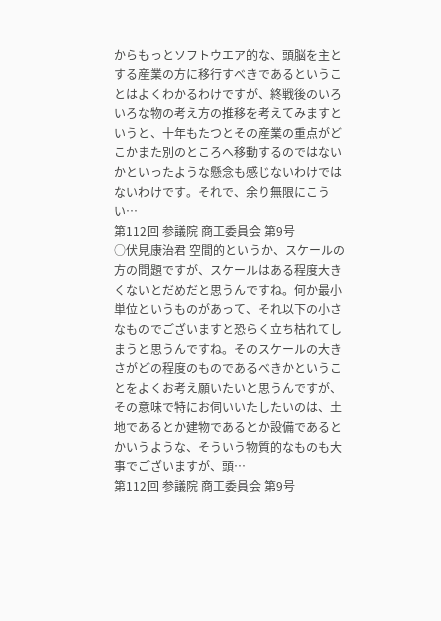からもっとソフトウエア的な、頭脳を主とする産業の方に移行すべきであるということはよくわかるわけですが、終戦後のいろいろな物の考え方の推移を考えてみますというと、十年もたつとその産業の重点がどこかまた別のところへ移動するのではないかといったような懸念も感じないわけではないわけです。それで、余り無限にこうい…
第112回 参議院 商工委員会 第9号
○伏見康治君 空間的というか、スケールの方の問題ですが、スケールはある程度大きくないとだめだと思うんですね。何か最小単位というものがあって、それ以下の小さなものでございますと恐らく立ち枯れてしまうと思うんですね。そのスケールの大きさがどの程度のものであるべきかということをよくお考え願いたいと思うんですが、その意味で特にお伺いいたしたいのは、土地であるとか建物であるとか設備であるとかいうような、そういう物質的なものも大事でございますが、頭…
第112回 参議院 商工委員会 第9号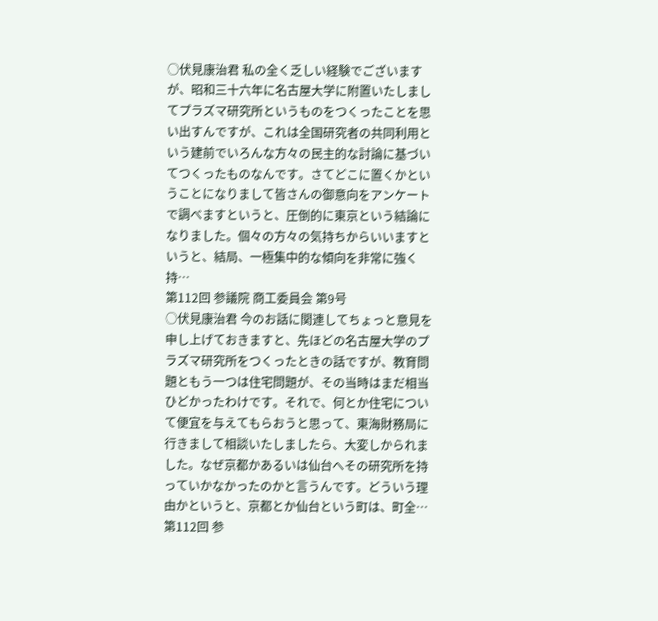○伏見康治君 私の全く乏しい経験でございますが、昭和三十六年に名古屋大学に附置いたしましてプラズマ研究所というものをつくったことを思い出すんですが、これは全国研究者の共同利用という建前でいろんな方々の民主的な討論に基づいてつくったものなんです。さてどこに置くかということになりまして皆さんの御意向をアンケートで調べますというと、圧倒的に東京という結論になりました。個々の方々の気持ちからいいますというと、結局、一極集中的な傾向を非常に強く持…
第112回 参議院 商工委員会 第9号
○伏見康治君 今のお話に関連してちょっと意見を申し上げておきますと、先ほどの名古屋大学のプラズマ研究所をつくったときの話ですが、教育問題ともう一つは住宅問題が、その当時はまだ相当ひどかったわけです。それで、何とか住宅について便宜を与えてもらおうと思って、東海財務局に行きまして相談いたしましたら、大変しかられました。なぜ京都かあるいは仙台へその研究所を持っていかなかったのかと言うんです。どういう理由かというと、京都とか仙台という町は、町全…
第112回 参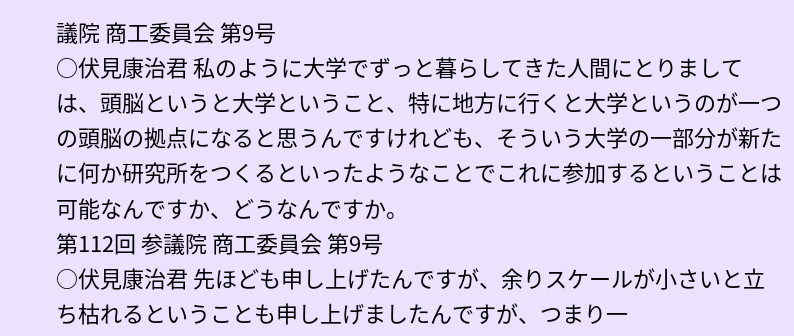議院 商工委員会 第9号
○伏見康治君 私のように大学でずっと暮らしてきた人間にとりましては、頭脳というと大学ということ、特に地方に行くと大学というのが一つの頭脳の拠点になると思うんですけれども、そういう大学の一部分が新たに何か研究所をつくるといったようなことでこれに参加するということは可能なんですか、どうなんですか。
第112回 参議院 商工委員会 第9号
○伏見康治君 先ほども申し上げたんですが、余りスケールが小さいと立ち枯れるということも申し上げましたんですが、つまり一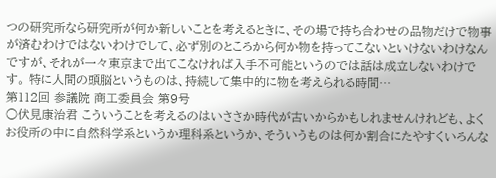つの研究所なら研究所が何か新しいことを考えるときに、その場で持ち合わせの品物だけで物事が済むわけではないわけでして、必ず別のところから何か物を持ってこないといけないわけなんですが、それが一々東京まで出てこなければ入手不可能というのでは話は成立しないわけです。 特に人間の頭脳というものは、持続して集中的に物を考えられる時間…
第112回 参議院 商工委員会 第9号
○伏見康治君 こういうことを考えるのはいささか時代が古いからかもしれませんけれども、よくお役所の中に自然科学系というか理科系というか、そういうものは何か割合にたやすくいろんな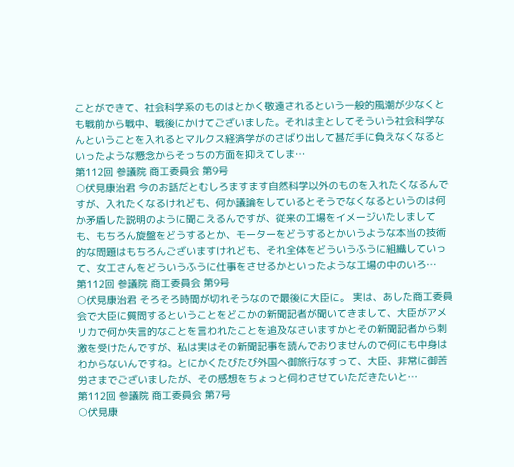ことができて、社会科学系のものはとかく敬遠されるという一般的風潮が少なくとも戦前から戦中、戦後にかけてございました。それは主としてそういう社会科学なんということを入れるとマルクス経済学がのさばり出して甚だ手に負えなくなるといったような懸念からそっちの方面を抑えてしま…
第112回 参議院 商工委員会 第9号
○伏見康治君 今のお話だとむしろますます自然科学以外のものを入れたくなるんですが、入れたくなるけれども、何か議論をしているとそうでなくなるというのは何か矛盾した説明のように聞こえるんですが、従来の工場をイメージいたしましても、もちろん旋盤をどうするとか、モーターをどうするとかいうような本当の技術的な問題はもちろんございますけれども、それ全体をどういうふうに組織していって、女工さんをどういうふうに仕事をさせるかといったような工場の中のいろ…
第112回 参議院 商工委員会 第9号
○伏見康治君 そろそろ時間が切れそうなので最後に大臣に。 実は、あした商工委員会で大臣に質問するということをどこかの新聞記者が聞いてきまして、大臣がアメリカで何か失言的なことを言われたことを追及なさいますかとその新聞記者から刺激を受けたんですが、私は実はその新聞記事を読んでおりませんので何にも中身はわからないんですね。とにかくたびたび外国へ御旅行なすって、大臣、非常に御苦労さまでございましたが、その感想をちょっと伺わさせていただきたいと…
第112回 参議院 商工委員会 第7号
○伏見康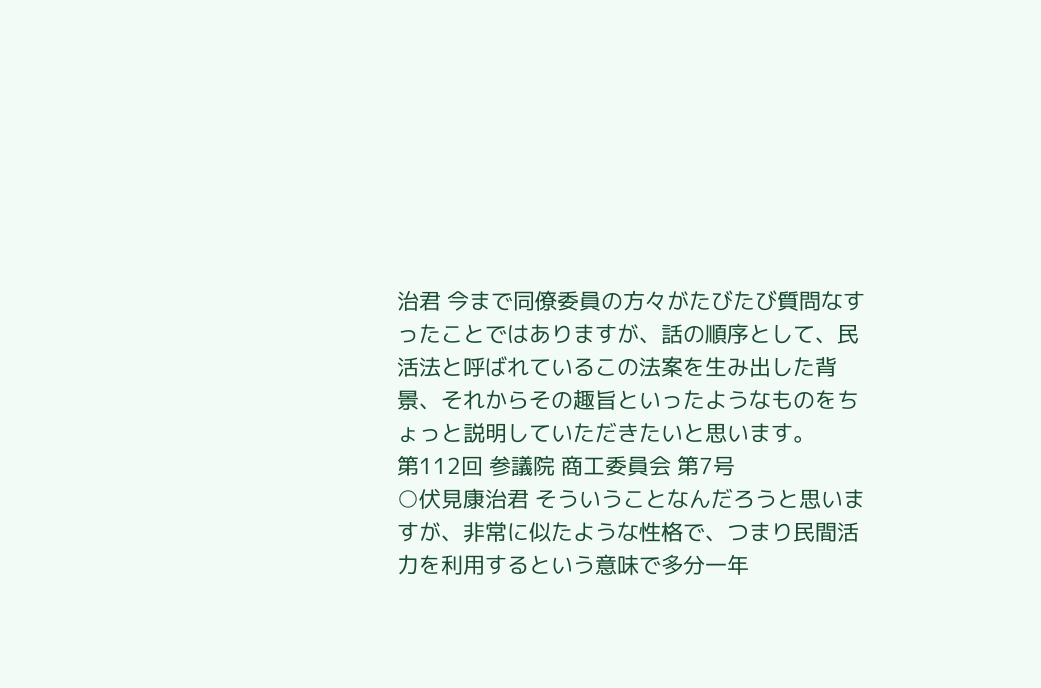治君 今まで同僚委員の方々がたびたび質問なすったことではありますが、話の順序として、民活法と呼ばれているこの法案を生み出した背景、それからその趣旨といったようなものをちょっと説明していただきたいと思います。
第112回 参議院 商工委員会 第7号
○伏見康治君 そういうことなんだろうと思いますが、非常に似たような性格で、つまり民間活力を利用するという意味で多分一年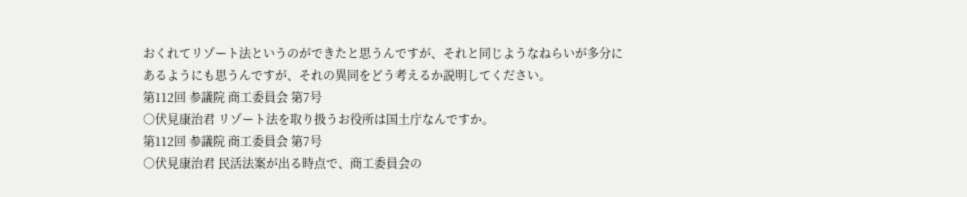おくれてリゾート法というのができたと思うんですが、それと同じようなねらいが多分にあるようにも思うんですが、それの異同をどう考えるか説明してください。
第112回 参議院 商工委員会 第7号
○伏見康治君 リゾート法を取り扱うお役所は国土庁なんですか。
第112回 参議院 商工委員会 第7号
○伏見康治君 民活法案が出る時点で、商工委員会の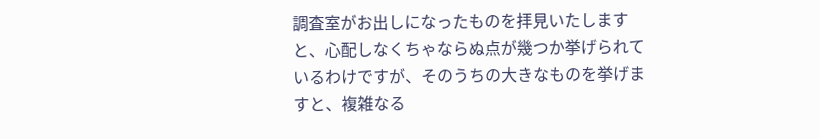調査室がお出しになったものを拝見いたしますと、心配しなくちゃならぬ点が幾つか挙げられているわけですが、そのうちの大きなものを挙げますと、複雑なる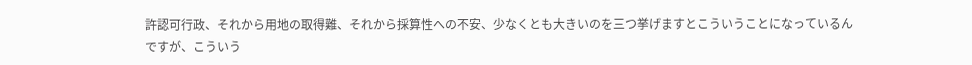許認可行政、それから用地の取得難、それから採算性への不安、少なくとも大きいのを三つ挙げますとこういうことになっているんですが、こういう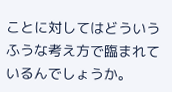ことに対してはどういうふうな考え方で臨まれているんでしょうか。